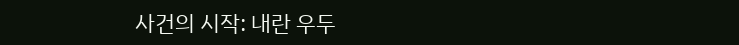사건의 시작: 내란 우두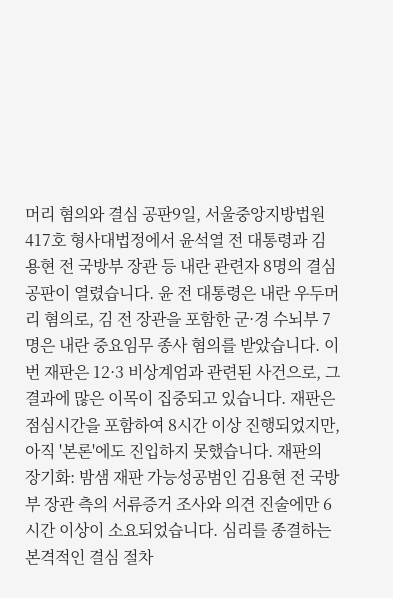머리 혐의와 결심 공판9일, 서울중앙지방법원 417호 형사대법정에서 윤석열 전 대통령과 김용현 전 국방부 장관 등 내란 관련자 8명의 결심 공판이 열렸습니다. 윤 전 대통령은 내란 우두머리 혐의로, 김 전 장관을 포함한 군·경 수뇌부 7명은 내란 중요임무 종사 혐의를 받았습니다. 이번 재판은 12·3 비상계엄과 관련된 사건으로, 그 결과에 많은 이목이 집중되고 있습니다. 재판은 점심시간을 포함하여 8시간 이상 진행되었지만, 아직 '본론'에도 진입하지 못했습니다. 재판의 장기화: 밤샘 재판 가능성공범인 김용현 전 국방부 장관 측의 서류증거 조사와 의견 진술에만 6시간 이상이 소요되었습니다. 심리를 종결하는 본격적인 결심 절차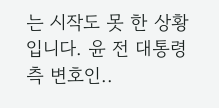는 시작도 못 한 상황입니다. 윤 전 대통령 측 변호인..